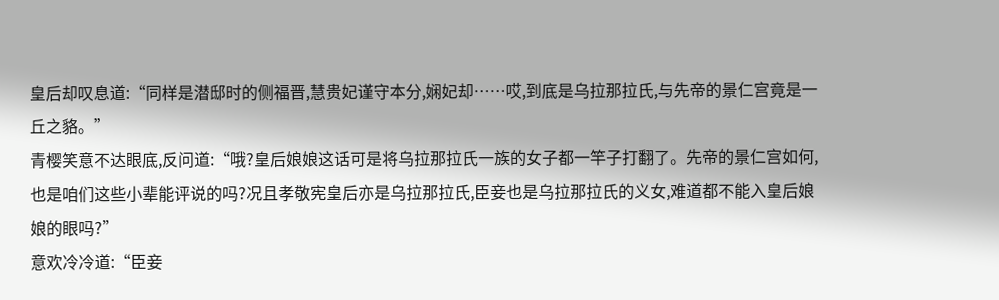皇后却叹息道:“同样是潜邸时的侧福晋,慧贵妃谨守本分,娴妃却……哎,到底是乌拉那拉氏,与先帝的景仁宫竟是一丘之貉。”
青樱笑意不达眼底,反问道:“哦?皇后娘娘这话可是将乌拉那拉氏一族的女子都一竿子打翻了。先帝的景仁宫如何,也是咱们这些小辈能评说的吗?况且孝敬宪皇后亦是乌拉那拉氏,臣妾也是乌拉那拉氏的义女,难道都不能入皇后娘娘的眼吗?”
意欢冷冷道:“臣妾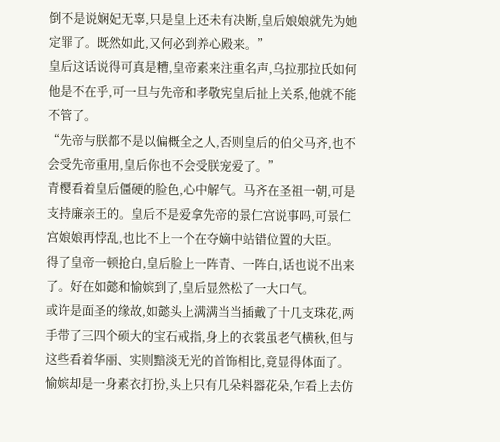倒不是说娴妃无辜,只是皇上还未有决断,皇后娘娘就先为她定罪了。既然如此,又何必到养心殿来。”
皇后这话说得可真是糟,皇帝素来注重名声,乌拉那拉氏如何他是不在乎,可一旦与先帝和孝敬宪皇后扯上关系,他就不能不管了。
“先帝与朕都不是以偏概全之人,否则皇后的伯父马齐,也不会受先帝重用,皇后你也不会受朕宠爱了。”
青樱看着皇后僵硬的脸色,心中解气。马齐在圣祖一朝,可是支持廉亲王的。皇后不是爱拿先帝的景仁宫说事吗,可景仁宫娘娘再悖乱,也比不上一个在夺嫡中站错位置的大臣。
得了皇帝一顿抢白,皇后脸上一阵青、一阵白,话也说不出来了。好在如懿和愉嫔到了,皇后显然松了一大口气。
或许是面圣的缘故,如懿头上满满当当插戴了十几支珠花,两手带了三四个硕大的宝石戒指,身上的衣裳虽老气横秋,但与这些看着华丽、实则黯淡无光的首饰相比,竟显得体面了。
愉嫔却是一身素衣打扮,头上只有几朵料器花朵,乍看上去仿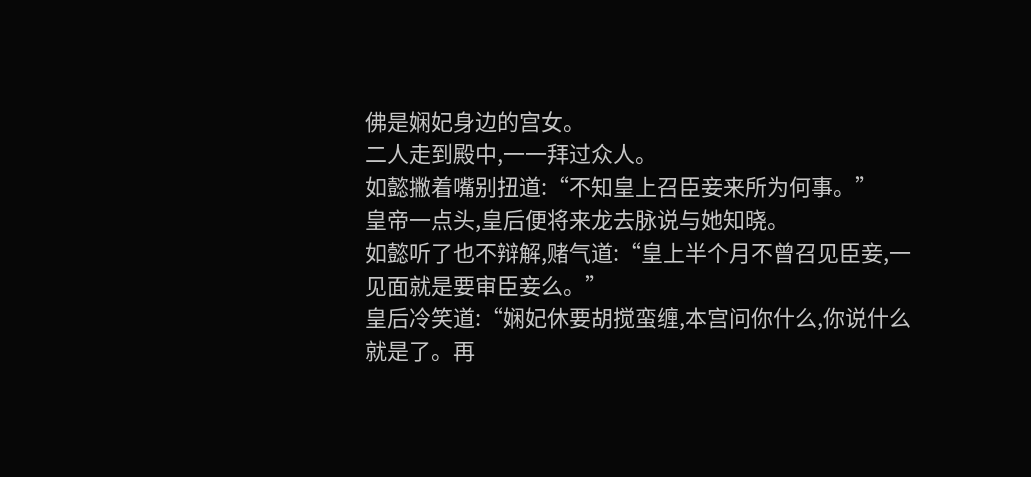佛是娴妃身边的宫女。
二人走到殿中,一一拜过众人。
如懿撇着嘴别扭道:“不知皇上召臣妾来所为何事。”
皇帝一点头,皇后便将来龙去脉说与她知晓。
如懿听了也不辩解,赌气道:“皇上半个月不曾召见臣妾,一见面就是要审臣妾么。”
皇后冷笑道:“娴妃休要胡搅蛮缠,本宫问你什么,你说什么就是了。再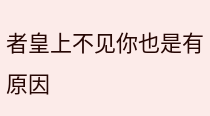者皇上不见你也是有原因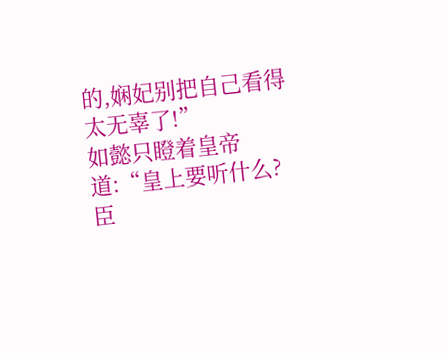的,娴妃别把自己看得太无辜了!”
如懿只瞪着皇帝道:“皇上要听什么?臣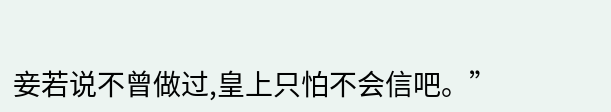妾若说不曾做过,皇上只怕不会信吧。”